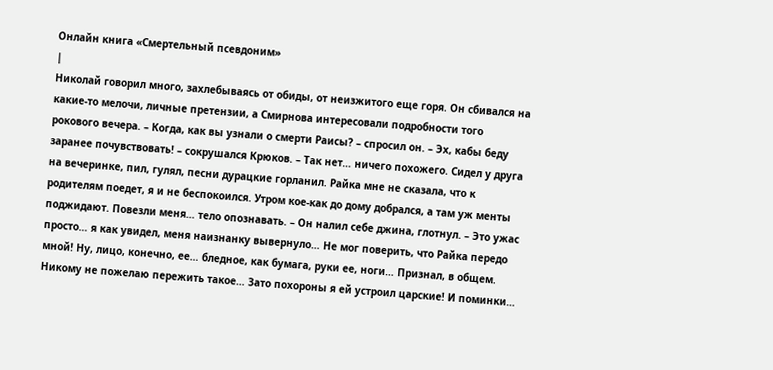Онлайн книга «Смертельный псевдоним»
|
Николай говорил много, захлебываясь от обиды, от неизжитого еще горя. Он сбивался на какие-то мелочи, личные претензии, а Смирнова интересовали подробности того рокового вечера. – Когда, как вы узнали о смерти Раисы? – спросил он. – Эх, кабы беду заранее почувствовать! – сокрушался Крюков. – Так нет… ничего похожего. Сидел у друга на вечеринке, пил, гулял, песни дурацкие горланил. Райка мне не сказала, что к родителям поедет, я и не беспокоился. Утром кое-как до дому добрался, а там уж менты поджидают. Повезли меня… тело опознавать. – Он налил себе джина, глотнул. – Это ужас просто… я как увидел, меня наизнанку вывернуло… Не мог поверить, что Райка передо мной! Ну, лицо, конечно, ее… бледное, как бумага, руки ее, ноги… Признал, в общем. Никому не пожелаю пережить такое… Зато похороны я ей устроил царские! И поминки…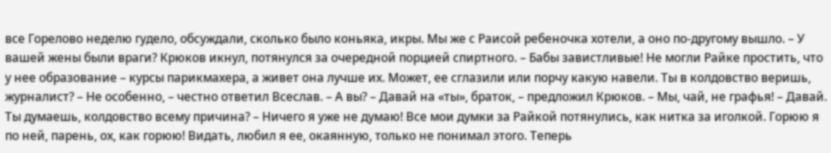все Горелово неделю гудело, обсуждали, сколько было коньяка, икры. Мы же с Раисой ребеночка хотели, а оно по-другому вышло. – У вашей жены были враги? Крюков икнул, потянулся за очередной порцией спиртного. – Бабы завистливые! Не могли Райке простить, что у нее образование – курсы парикмахера, а живет она лучше их. Может, ее сглазили или порчу какую навели. Ты в колдовство веришь, журналист? – Не особенно, – честно ответил Всеслав. – А вы? – Давай на «ты», браток, – предложил Крюков. – Мы, чай, не графья! – Давай. Ты думаешь, колдовство всему причина? – Ничего я уже не думаю! Все мои думки за Райкой потянулись, как нитка за иголкой. Горюю я по ней, парень, ох, как горюю! Видать, любил я ее, окаянную, только не понимал этого. Теперь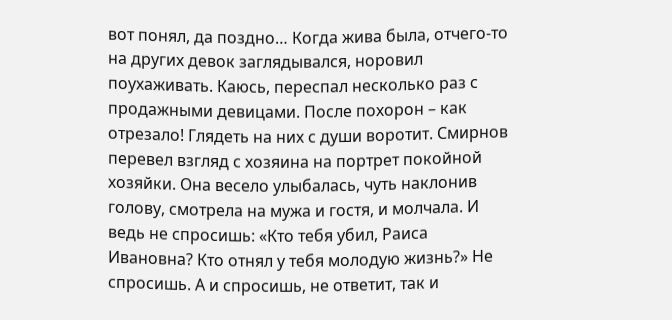вот понял, да поздно… Когда жива была, отчего-то на других девок заглядывался, норовил поухаживать. Каюсь, переспал несколько раз с продажными девицами. После похорон – как отрезало! Глядеть на них с души воротит. Смирнов перевел взгляд с хозяина на портрет покойной хозяйки. Она весело улыбалась, чуть наклонив голову, смотрела на мужа и гостя, и молчала. И ведь не спросишь: «Кто тебя убил, Раиса Ивановна? Кто отнял у тебя молодую жизнь?» Не спросишь. А и спросишь, не ответит, так и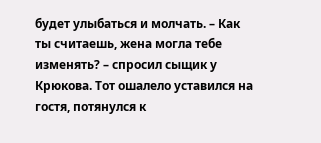будет улыбаться и молчать. – Как ты считаешь, жена могла тебе изменять? – спросил сыщик у Крюкова. Тот ошалело уставился на гостя, потянулся к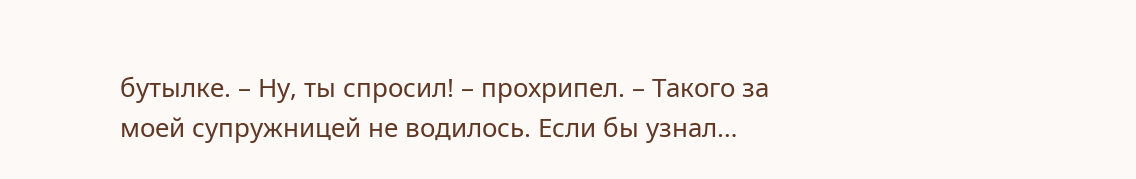бутылке. – Ну, ты спросил! – прохрипел. – Такого за моей супружницей не водилось. Если бы узнал…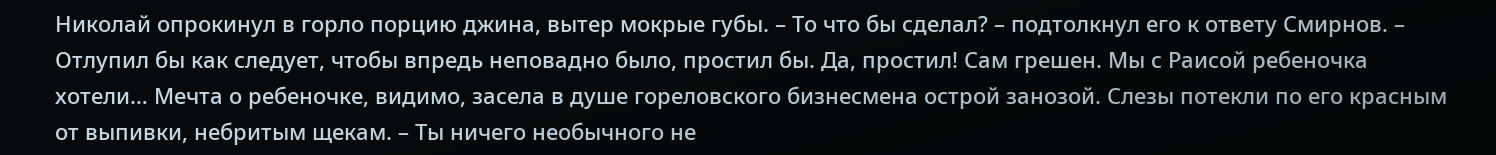Николай опрокинул в горло порцию джина, вытер мокрые губы. – То что бы сделал? – подтолкнул его к ответу Смирнов. – Отлупил бы как следует, чтобы впредь неповадно было, простил бы. Да, простил! Сам грешен. Мы с Раисой ребеночка хотели… Мечта о ребеночке, видимо, засела в душе гореловского бизнесмена острой занозой. Слезы потекли по его красным от выпивки, небритым щекам. – Ты ничего необычного не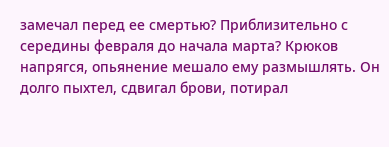замечал перед ее смертью? Приблизительно с середины февраля до начала марта? Крюков напрягся, опьянение мешало ему размышлять. Он долго пыхтел, сдвигал брови, потирал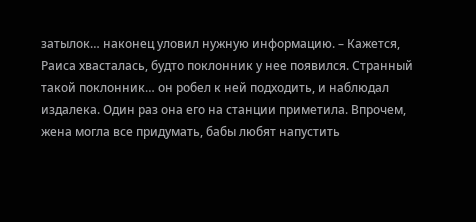затылок… наконец уловил нужную информацию. – Кажется, Раиса хвасталась, будто поклонник у нее появился. Странный такой поклонник… он робел к ней подходить, и наблюдал издалека. Один раз она его на станции приметила. Впрочем, жена могла все придумать, бабы любят напустить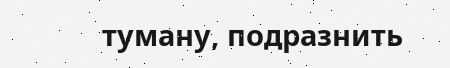туману, подразнить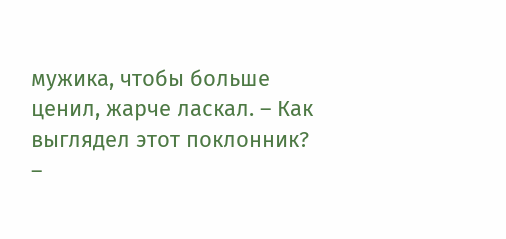мужика, чтобы больше ценил, жарче ласкал. – Как выглядел этот поклонник? –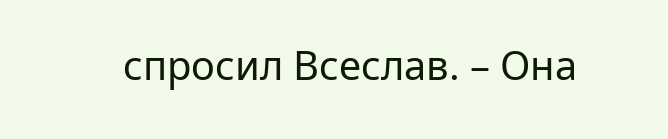спросил Всеслав. – Она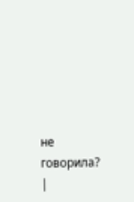не говорила? |